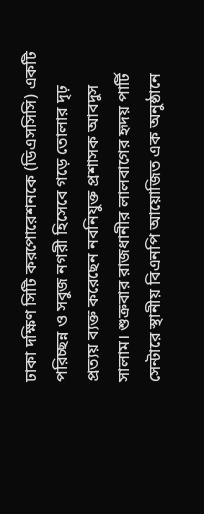ঢাকা দক্ষিণ সিটি করপোরেশনকে (ডিএসসিসি) একটি পরিচ্ছন্ন ও সবুজ নগরী হিসেবে গড়ে তোলার দৃঢ় প্রত্যয় ব্যক্ত করেছেন নবনিযুক্ত প্রশাসক আবদুস সালাম। শুক্রবার রাজধানীর লালবাগের হৃদয় পার্টি সেন্টারে স্থানীয় বিএনপি আয়োজিত এক অনুষ্ঠানে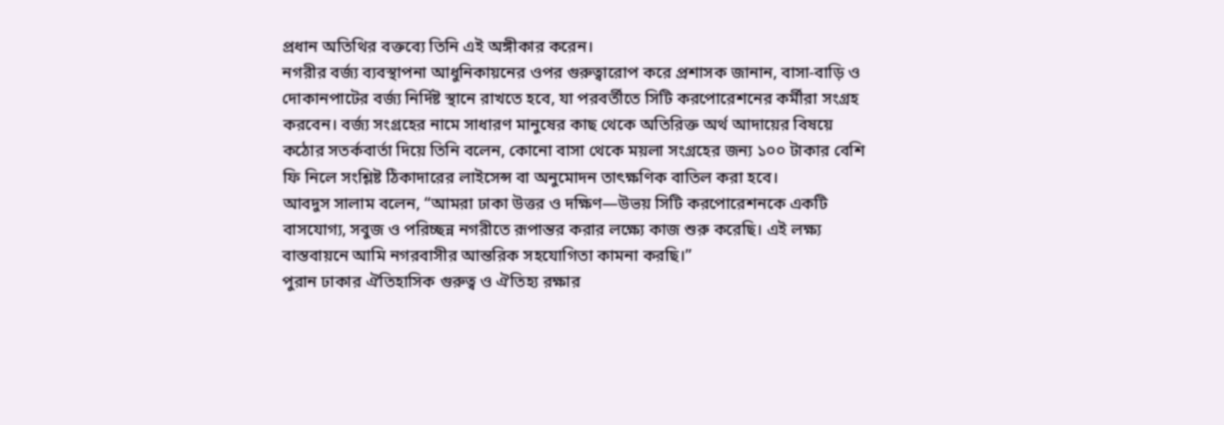প্রধান অতিথির বক্তব্যে তিনি এই অঙ্গীকার করেন।
নগরীর বর্জ্য ব্যবস্থাপনা আধুনিকায়নের ওপর গুরুত্বারোপ করে প্রশাসক জানান, বাসা-বাড়ি ও দোকানপাটের বর্জ্য নির্দিষ্ট স্থানে রাখতে হবে, যা পরবর্তীতে সিটি করপোরেশনের কর্মীরা সংগ্রহ করবেন। বর্জ্য সংগ্রহের নামে সাধারণ মানুষের কাছ থেকে অতিরিক্ত অর্থ আদায়ের বিষয়ে কঠোর সতর্কবার্তা দিয়ে তিনি বলেন, কোনো বাসা থেকে ময়লা সংগ্রহের জন্য ১০০ টাকার বেশি ফি নিলে সংশ্লিষ্ট ঠিকাদারের লাইসেন্স বা অনুমোদন তাৎক্ষণিক বাতিল করা হবে।
আবদুস সালাম বলেন, “আমরা ঢাকা উত্তর ও দক্ষিণ—উভয় সিটি করপোরেশনকে একটি বাসযোগ্য, সবুজ ও পরিচ্ছন্ন নগরীতে রূপান্তর করার লক্ষ্যে কাজ শুরু করেছি। এই লক্ষ্য বাস্তবায়নে আমি নগরবাসীর আন্তরিক সহযোগিতা কামনা করছি।”
পুরান ঢাকার ঐতিহাসিক গুরুত্ব ও ঐতিহ্য রক্ষার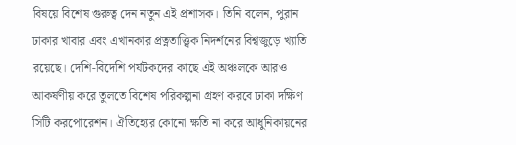বিষয়ে বিশেষ গুরুত্ব দেন নতুন এই প্রশাসক। তিনি বলেন, পুরান ঢাকার খাবার এবং এখানকার প্রত্নতাত্ত্বিক নিদর্শনের বিশ্বজুড়ে খ্যাতি রয়েছে। দেশি-বিদেশি পর্যটকদের কাছে এই অঞ্চলকে আরও আকর্ষণীয় করে তুলতে বিশেষ পরিকল্পনা গ্রহণ করবে ঢাকা দক্ষিণ সিটি করপোরেশন। ঐতিহ্যের কোনো ক্ষতি না করে আধুনিকায়নের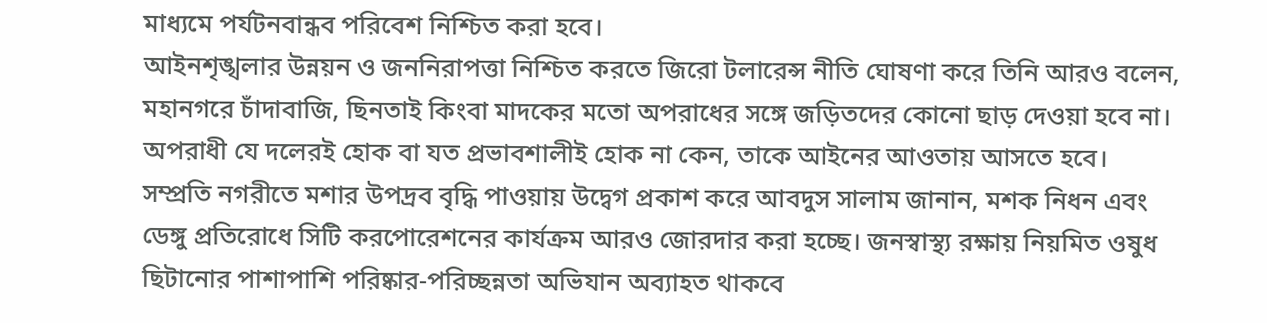মাধ্যমে পর্যটনবান্ধব পরিবেশ নিশ্চিত করা হবে।
আইনশৃঙ্খলার উন্নয়ন ও জননিরাপত্তা নিশ্চিত করতে জিরো টলারেন্স নীতি ঘোষণা করে তিনি আরও বলেন, মহানগরে চাঁদাবাজি, ছিনতাই কিংবা মাদকের মতো অপরাধের সঙ্গে জড়িতদের কোনো ছাড় দেওয়া হবে না। অপরাধী যে দলেরই হোক বা যত প্রভাবশালীই হোক না কেন, তাকে আইনের আওতায় আসতে হবে।
সম্প্রতি নগরীতে মশার উপদ্রব বৃদ্ধি পাওয়ায় উদ্বেগ প্রকাশ করে আবদুস সালাম জানান, মশক নিধন এবং ডেঙ্গু প্রতিরোধে সিটি করপোরেশনের কার্যক্রম আরও জোরদার করা হচ্ছে। জনস্বাস্থ্য রক্ষায় নিয়মিত ওষুধ ছিটানোর পাশাপাশি পরিষ্কার-পরিচ্ছন্নতা অভিযান অব্যাহত থাকবে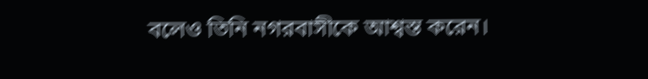বলেও তিনি নগরবাসীকে আশ্বস্ত করেন।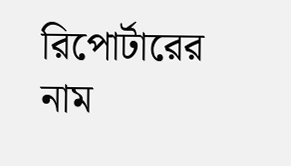রিপোর্টারের নাম